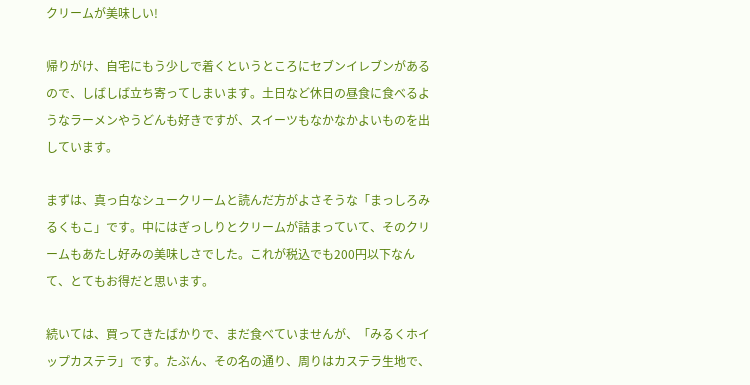クリームが美味しい!

帰りがけ、自宅にもう少しで着くというところにセブンイレブンがあるので、しばしば立ち寄ってしまいます。土日など休日の昼食に食べるようなラーメンやうどんも好きですが、スイーツもなかなかよいものを出しています。

まずは、真っ白なシュークリームと読んだ方がよさそうな「まっしろみるくもこ」です。中にはぎっしりとクリームが詰まっていて、そのクリームもあたし好みの美味しさでした。これが税込でも200円以下なんて、とてもお得だと思います。

続いては、買ってきたばかりで、まだ食べていませんが、「みるくホイップカステラ」です。たぶん、その名の通り、周りはカステラ生地で、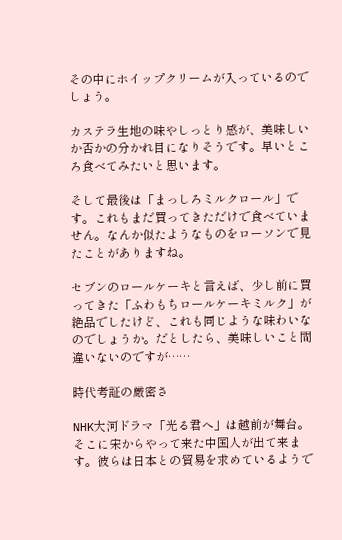その中にホイップクリームが入っているのでしょう。

カステラ生地の味やしっとり感が、美味しいか否かの分かれ目になりそうです。早いところ食べてみたいと思います。

そして最後は「まっしろミルクロール」です。これもまだ買ってきただけで食べていません。なんか似たようなものをローソンで見たことがありますね。

セブンのロールケーキと言えば、少し前に買ってきた「ふわもちロールケーキミルク」が絶品でしたけど、これも同じような味わいなのでしょうか。だとしたら、美味しいこと間違いないのですが……

時代考証の厳密さ

NHK大河ドラマ「光る君へ」は越前が舞台。そこに宋からやって来た中国人が出て来ます。彼らは日本との貿易を求めているようで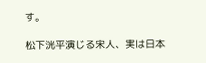す。

松下洸平演じる宋人、実は日本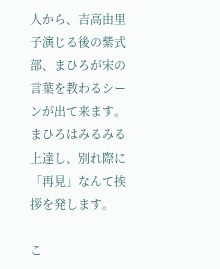人から、吉高由里子演じる後の紫式部、まひろが宋の言葉を教わるシーンが出て来ます。まひろはみるみる上達し、別れ際に「再見」なんて挨拶を発します。

こ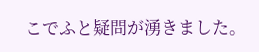こでふと疑問が湧きました。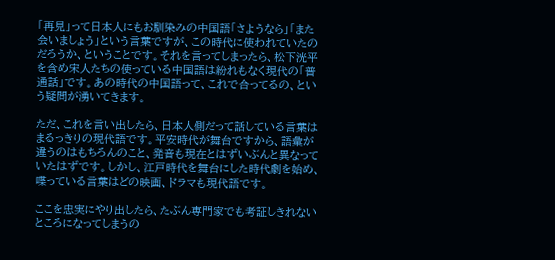「再見」って日本人にもお馴染みの中国語「さようなら」「また会いましょう」という言葉ですが、この時代に使われていたのだろうか、ということです。それを言ってしまったら、松下洸平を含め宋人たちの使っている中国語は紛れもなく現代の「普通話」です。あの時代の中国語って、これで合ってるの、という疑問が湧いてきます。

ただ、これを言い出したら、日本人側だって話している言葉はまるっきりの現代語です。平安時代が舞台ですから、語彙が違うのはもちろんのこと、発音も現在とはずいぶんと異なっていたはずです。しかし、江戸時代を舞台にした時代劇を始め、喋っている言葉はどの映画、ドラマも現代語です。

ここを忠実にやり出したら、たぶん専門家でも考証しきれないところになってしまうの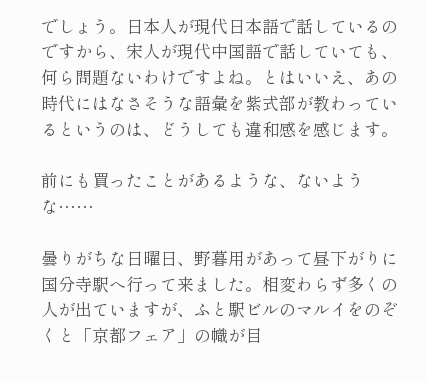でしょう。日本人が現代日本語で話しているのですから、宋人が現代中国語で話していても、何ら問題ないわけですよね。とはいいえ、あの時代にはなさそうな語彙を紫式部が教わっているというのは、どうしても違和感を感じます。

前にも買ったことがあるような、ないような……

曇りがちな日曜日、野暮用があって昼下がりに国分寺駅へ行って来ました。相変わらず多くの人が出ていますが、ふと駅ビルのマルイをのぞくと「京都フェア」の幟が目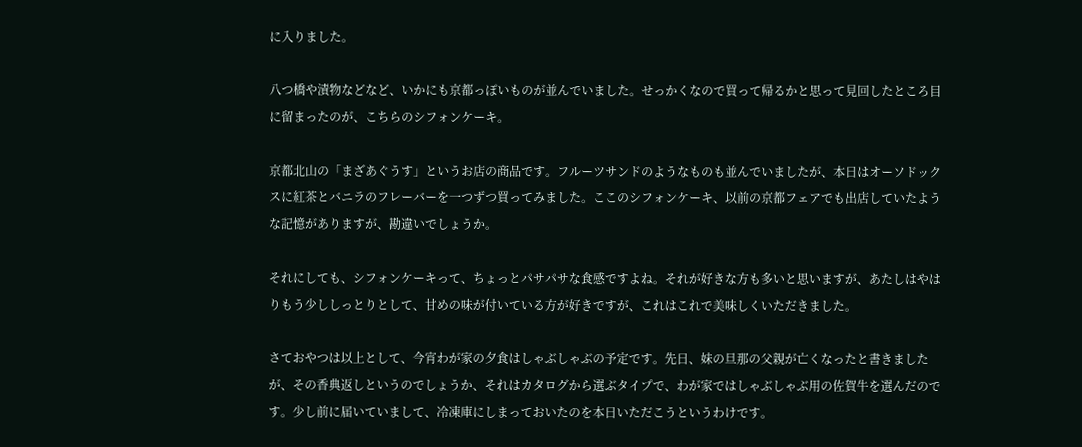に入りました。

八つ橋や漬物などなど、いかにも京都っぽいものが並んでいました。せっかくなので買って帰るかと思って見回したところ目に留まったのが、こちらのシフォンケーキ。

京都北山の「まざあぐうす」というお店の商品です。フルーツサンドのようなものも並んでいましたが、本日はオーソドックスに紅茶とバニラのフレーバーを一つずつ買ってみました。ここのシフォンケーキ、以前の京都フェアでも出店していたような記憶がありますが、勘違いでしょうか。

それにしても、シフォンケーキって、ちょっとパサパサな食感ですよね。それが好きな方も多いと思いますが、あたしはやはりもう少ししっとりとして、甘めの味が付いている方が好きですが、これはこれで美味しくいただきました。

さておやつは以上として、今宵わが家の夕食はしゃぶしゃぶの予定です。先日、妹の旦那の父親が亡くなったと書きましたが、その香典返しというのでしょうか、それはカタログから選ぶタイプで、わが家ではしゃぶしゃぶ用の佐賀牛を選んだのです。少し前に届いていまして、冷凍庫にしまっておいたのを本日いただこうというわけです。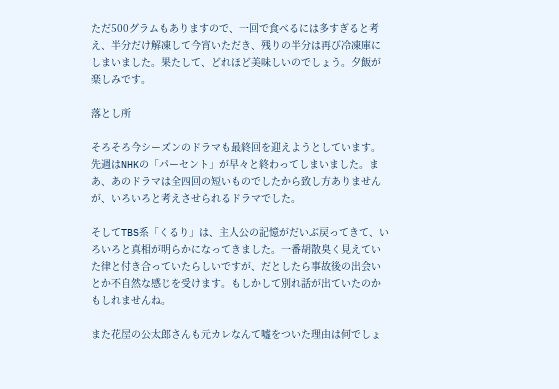ただ500グラムもありますので、一回で食べるには多すぎると考え、半分だけ解凍して今宵いただき、残りの半分は再び冷凍庫にしまいました。果たして、どれほど美味しいのでしょう。夕飯が楽しみです。

落とし所

そろそろ今シーズンのドラマも最終回を迎えようとしています。先週はNHKの「パーセント」が早々と終わってしまいました。まあ、あのドラマは全四回の短いものでしたから致し方ありませんが、いろいろと考えさせられるドラマでした。

そしてTBS系「くるり」は、主人公の記憶がだいぶ戻ってきて、いろいろと真相が明らかになってきました。一番胡散臭く見えていた律と付き合っていたらしいですが、だとしたら事故後の出会いとか不自然な感じを受けます。もしかして別れ話が出ていたのかもしれませんね。

また花屋の公太郎さんも元カレなんて嘘をついた理由は何でしょ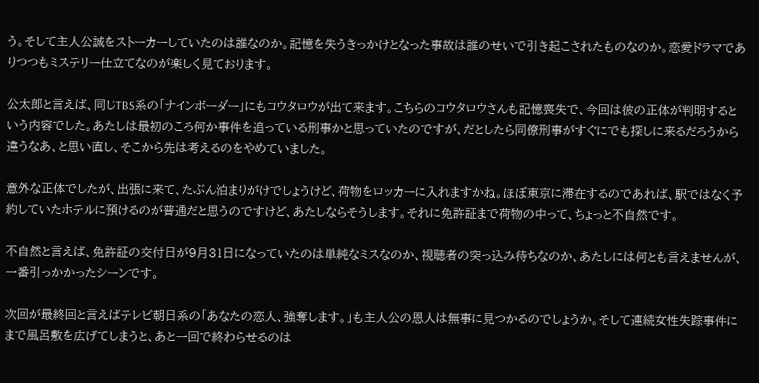う。そして主人公誠をストーカーしていたのは誰なのか。記憶を失うきっかけとなった事故は誰のせいで引き起こされたものなのか。恋愛ドラマでありつつもミステリー仕立てなのが楽しく見ております。

公太郎と言えば、同じTBS系の「ナインボーダー」にもコウタロウが出て来ます。こちらのコウタロウさんも記憶喪失で、今回は彼の正体が判明するという内容でした。あたしは最初のころ何か事件を追っている刑事かと思っていたのですが、だとしたら同僚刑事がすぐにでも探しに来るだろうから違うなあ、と思い直し、そこから先は考えるのをやめていました。

意外な正体でしたが、出張に来て、たぶん泊まりがけでしょうけど、荷物をロッカーに入れますかね。ほぼ東京に滞在するのであれば、駅ではなく予約していたホテルに預けるのが普通だと思うのですけど、あたしならそうします。それに免許証まで荷物の中って、ちょっと不自然です。

不自然と言えば、免許証の交付日が9月31日になっていたのは単純なミスなのか、視聴者の突っ込み待ちなのか、あたしには何とも言えませんが、一番引っかかったシーンです。

次回が最終回と言えばテレビ朝日系の「あなたの恋人、強奪します。」も主人公の恩人は無事に見つかるのでしょうか。そして連続女性失踪事件にまで風呂敷を広げてしまうと、あと一回で終わらせるのは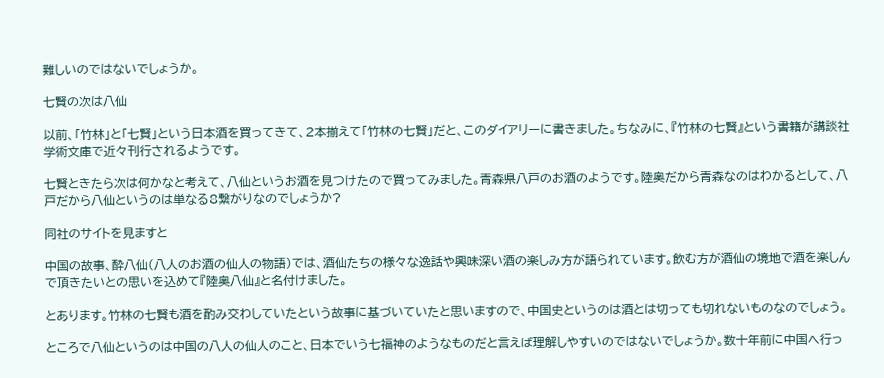難しいのではないでしょうか。

七賢の次は八仙

以前、「竹林」と「七賢」という日本酒を買ってきて、2本揃えて「竹林の七賢」だと、このダイアリーに書きました。ちなみに、『竹林の七賢』という書籍が講談社学術文庫で近々刊行されるようです。

七賢ときたら次は何かなと考えて、八仙というお酒を見つけたので買ってみました。青森県八戸のお酒のようです。陸奥だから青森なのはわかるとして、八戸だから八仙というのは単なる8繋がりなのでしょうか?

同社のサイトを見ますと

中国の故事、酔八仙(八人のお酒の仙人の物語)では、酒仙たちの様々な逸話や興味深い酒の楽しみ方が語られています。飲む方が酒仙の境地で酒を楽しんで頂きたいとの思いを込めて『陸奥八仙』と名付けました。

とあります。竹林の七賢も酒を酌み交わしていたという故事に基づいていたと思いますので、中国史というのは酒とは切っても切れないものなのでしょう。

ところで八仙というのは中国の八人の仙人のこと、日本でいう七福神のようなものだと言えば理解しやすいのではないでしょうか。数十年前に中国へ行っ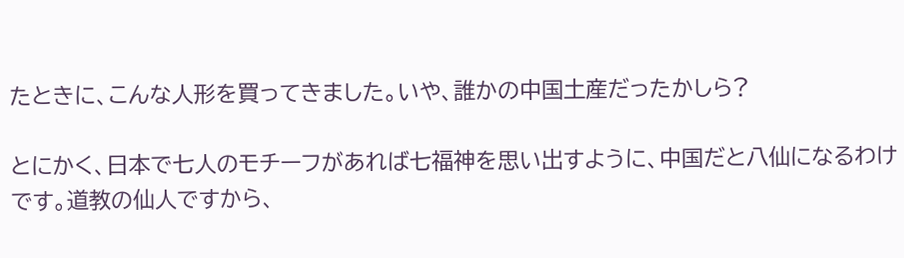たときに、こんな人形を買ってきました。いや、誰かの中国土産だったかしら?

とにかく、日本で七人のモチーフがあれば七福神を思い出すように、中国だと八仙になるわけです。道教の仙人ですから、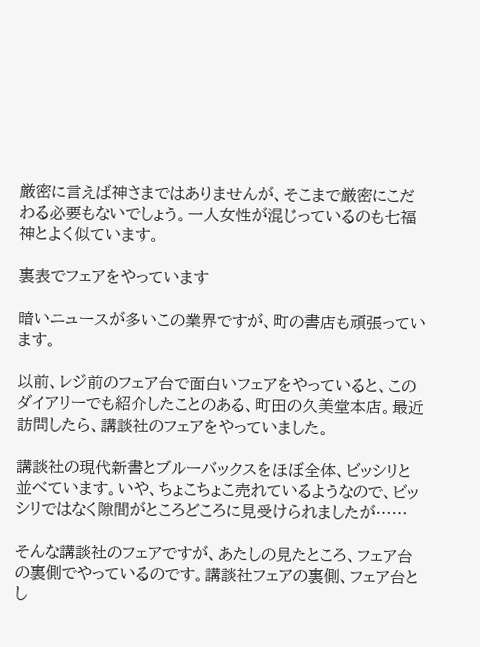厳密に言えば神さまではありませんが、そこまで厳密にこだわる必要もないでしょう。一人女性が混じっているのも七福神とよく似ています。

裏表でフェアをやっています

暗いニュースが多いこの業界ですが、町の書店も頑張っています。

以前、レジ前のフェア台で面白いフェアをやっていると、このダイアリーでも紹介したことのある、町田の久美堂本店。最近訪問したら、講談社のフェアをやっていました。

講談社の現代新書とブルーバックスをほぼ全体、ビッシリと並べています。いや、ちょこちょこ売れているようなので、ビッシリではなく隙間がところどころに見受けられましたが……

そんな講談社のフェアですが、あたしの見たところ、フェア台の裏側でやっているのです。講談社フェアの裏側、フェア台とし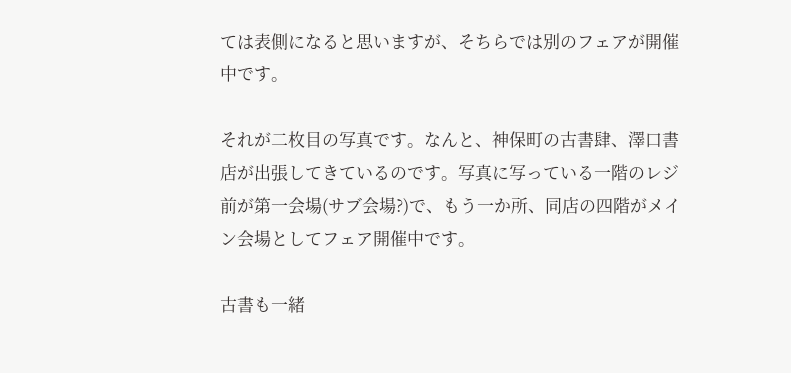ては表側になると思いますが、そちらでは別のフェアが開催中です。

それが二枚目の写真です。なんと、神保町の古書肆、澤口書店が出張してきているのです。写真に写っている一階のレジ前が第一会場(サブ会場?)で、もう一か所、同店の四階がメイン会場としてフェア開催中です。

古書も一緒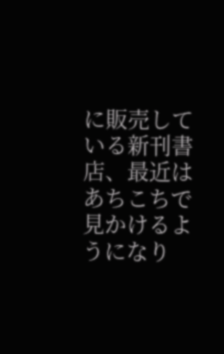に販売している新刊書店、最近はあちこちで見かけるようになり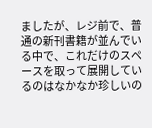ましたが、レジ前で、普通の新刊書籍が並んでいる中で、これだけのスペースを取って展開しているのはなかなか珍しいの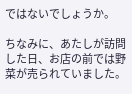ではないでしょうか。

ちなみに、あたしが訪問した日、お店の前では野菜が売られていました。